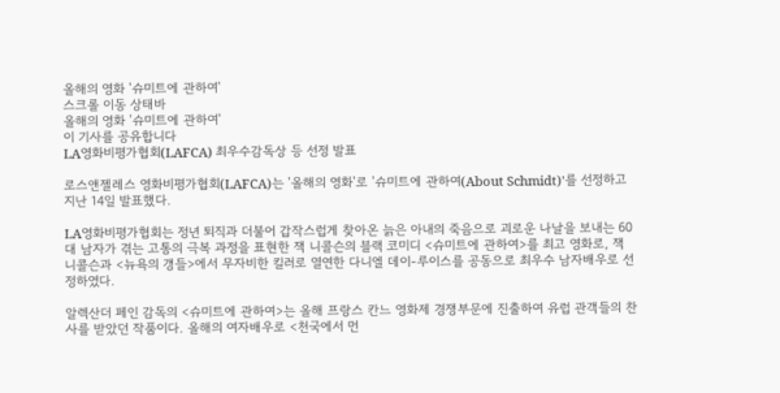올해의 영화 '슈미트에 관하여'
스크롤 이동 상태바
올해의 영화 '슈미트에 관하여'
이 기사를 공유합니다
LA영화비평가협회(LAFCA) 최우수감독상 등 선정 발표

로스앤젤레스 영화비평가협회(LAFCA)는 '올해의 영화'로 '슈미트에 관하여(About Schmidt)'를 선정하고 지난 14일 발표했다.

LA영화비평가협회는 정년 퇴직과 더불어 갑작스럽게 찾아온 늙은 아내의 죽음으로 괴로운 나날을 보내는 60대 남자가 겪는 고통의 극복 과정을 표현한 잭 니콜슨의 블랙 코미디 <슈미트에 관하여>를 최고 영화로, 잭 니콜슨과 <뉴욕의 갱들>에서 무자비한 킬러로 열연한 다니엘 데이-루이스를 공동으로 최우수 남자배우로 선정하였다.

알렉산더 페인 감독의 <슈미트에 관하여>는 올해 프랑스 칸느 영화제 경쟁부문에 진출하여 유럽 관객들의 찬사를 받았던 작품이다. 올해의 여자배우로 <천국에서 먼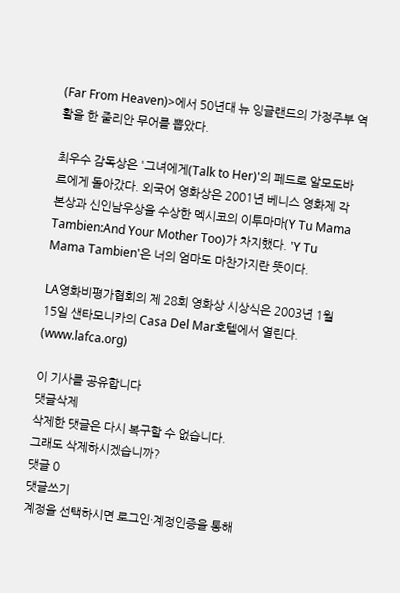(Far From Heaven)>에서 50년대 뉴 잉글랜드의 가정주부 역활을 한 줄리안 무어를 뽑았다.

최우수 감독상은 '그녀에게(Talk to Her)'의 페드로 알모도바르에게 돌아갔다. 외국어 영화상은 2001년 베니스 영화제 각본상과 신인남우상을 수상한 멕시코의 이투마마(Y Tu Mama Tambien:And Your Mother Too)가 차지했다. 'Y Tu Mama Tambien'은 너의 엄마도 마찬가지란 뜻이다.

LA영화비평가협회의 제 28회 영화상 시상식은 2003년 1월 15일 샌타모니카의 Casa Del Mar호텔에서 열린다. (www.lafca.org)

이 기사를 공유합니다
댓글삭제
삭제한 댓글은 다시 복구할 수 없습니다.
그래도 삭제하시겠습니까?
댓글 0
댓글쓰기
계정을 선택하시면 로그인·계정인증을 통해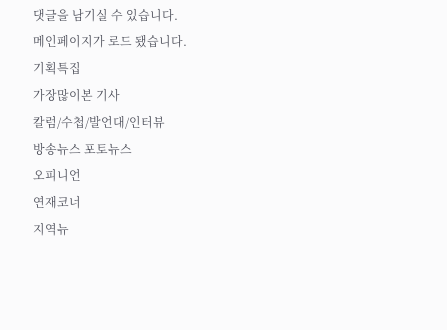댓글을 남기실 수 있습니다.
메인페이지가 로드 됐습니다.
기획특집
가장많이본 기사
칼럼/수첩/발언대/인터뷰
방송뉴스 포토뉴스
오피니언
연재코너
지역뉴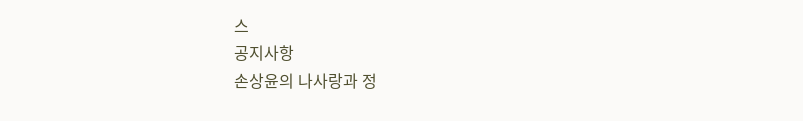스
공지사항
손상윤의 나사랑과 정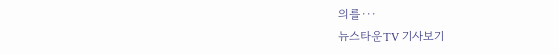의를···
뉴스타운TV 기사보기